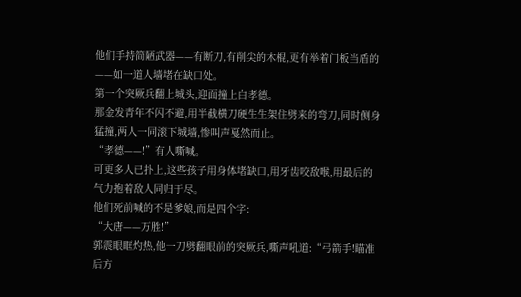他们手持简陋武器——有断刀,有削尖的木棍,更有举着门板当盾的——如一道人墙堵在缺口处。
第一个突厥兵翻上城头,迎面撞上白孝德。
那金发青年不闪不避,用半截横刀硬生生架住劈来的弯刀,同时侧身猛撞,两人一同滚下城墙,惨叫声戛然而止。
“孝德——!”有人嘶喊。
可更多人已扑上,这些孩子用身体堵缺口,用牙齿咬敌喉,用最后的气力抱着敌人同归于尽。
他们死前喊的不是爹娘,而是四个字:
“大唐——万胜!”
郭震眼眶灼热,他一刀劈翻眼前的突厥兵,嘶声吼道:“弓箭手!瞄准后方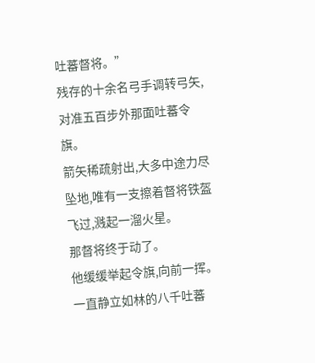吐蕃督将。”
残存的十余名弓手调转弓矢,对准五百步外那面吐蕃令旗。
箭矢稀疏射出,大多中途力尽坠地,唯有一支擦着督将铁盔飞过,溅起一溜火星。
那督将终于动了。
他缓缓举起令旗,向前一挥。
一直静立如林的八千吐蕃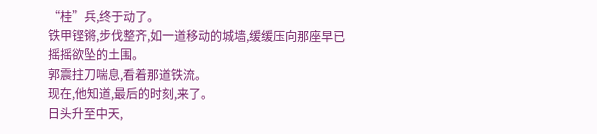“桂”兵,终于动了。
铁甲铿锵,步伐整齐,如一道移动的城墙,缓缓压向那座早已摇摇欲坠的土围。
郭震拄刀喘息,看着那道铁流。
现在,他知道,最后的时刻,来了。
日头升至中天,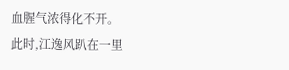血腥气浓得化不开。
此时,江逸风趴在一里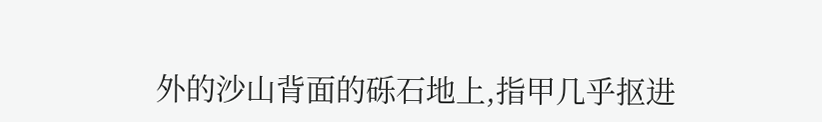外的沙山背面的砾石地上,指甲几乎抠进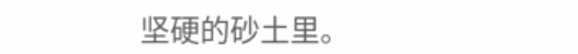坚硬的砂土里。